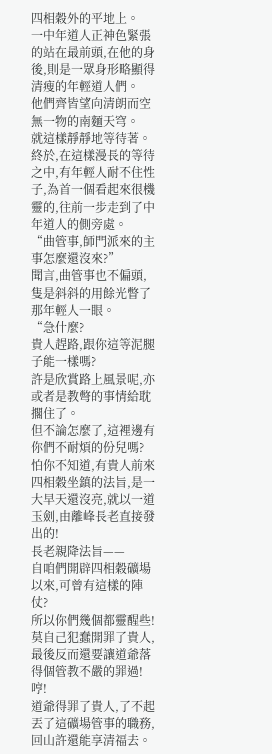四相穀外的平地上。
一中年道人正神色緊張的站在最前頭,在他的身後,則是一眾身形略顯得清瘦的年輕道人們。
他們齊皆望向清朗而空無一物的南麵天穹。
就這樣靜靜地等待著。
終於,在這樣漫長的等待之中,有年輕人耐不住性子,為首一個看起來很機靈的,往前一步走到了中年道人的側旁處。
“曲管事,師門派來的主事怎麼還沒來?”
聞言,曲管事也不偏頭,隻是斜斜的用餘光瞥了那年輕人一眼。
“急什麼?
貴人趕路,跟你這等泥腿子能一樣嗎?
許是欣賞路上風景呢,亦或者是教彆的事情給耽擱住了。
但不論怎麼了,這裡邊有你們不耐煩的份兒嗎?
怕你不知道,有貴人前來四相穀坐鎮的法旨,是一大早天還沒亮,就以一道玉劍,由離峰長老直接發出的!
長老親降法旨——
自咱們開辟四相穀礦場以來,可曾有這樣的陣仗?
所以你們幾個都靈醒些!莫自己犯蠢開罪了貴人,最後反而還要讓道爺落得個管教不嚴的罪過!
哼!
道爺得罪了貴人,了不起丟了這礦場管事的職務,回山許還能享清福去。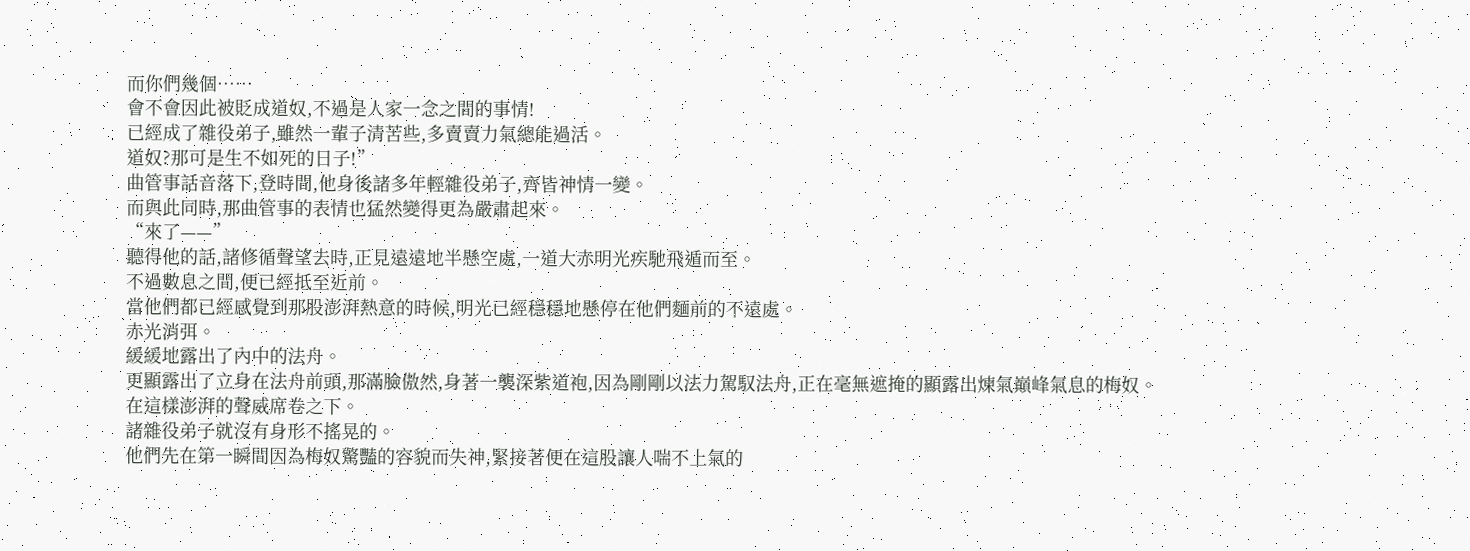而你們幾個……
會不會因此被貶成道奴,不過是人家一念之間的事情!
已經成了雜役弟子,雖然一輩子清苦些,多賣賣力氣總能過活。
道奴?那可是生不如死的日子!”
曲管事話音落下,登時間,他身後諸多年輕雜役弟子,齊皆神情一變。
而與此同時,那曲管事的表情也猛然變得更為嚴肅起來。
“來了——”
聽得他的話,諸修循聲望去時,正見遠遠地半懸空處,一道大赤明光疾馳飛遁而至。
不過數息之間,便已經抵至近前。
當他們都已經感覺到那股澎湃熱意的時候,明光已經穩穩地懸停在他們麵前的不遠處。
赤光消弭。
緩緩地露出了內中的法舟。
更顯露出了立身在法舟前頭,那滿臉傲然,身著一襲深紫道袍,因為剛剛以法力駕馭法舟,正在毫無遮掩的顯露出煉氣巔峰氣息的梅奴。
在這樣澎湃的聲威席卷之下。
諸雜役弟子就沒有身形不搖晃的。
他們先在第一瞬間因為梅奴驚豔的容貌而失神,緊接著便在這股讓人喘不上氣的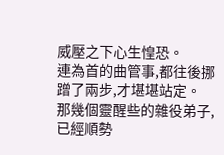威壓之下心生惶恐。
連為首的曲管事,都往後挪蹭了兩步,才堪堪站定。
那幾個靈醒些的雜役弟子,已經順勢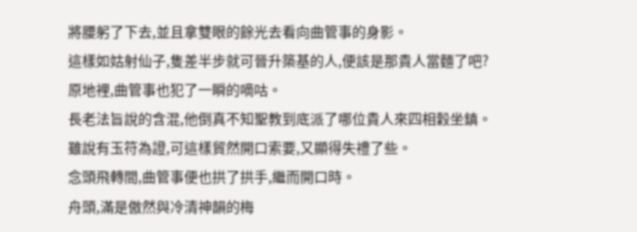將腰躬了下去,並且拿雙眼的餘光去看向曲管事的身影。
這樣如姑射仙子,隻差半步就可晉升築基的人,便該是那貴人當麵了吧?
原地裡,曲管事也犯了一瞬的嘀咕。
長老法旨說的含混,他倒真不知聖教到底派了哪位貴人來四相穀坐鎮。
雖說有玉符為證,可這樣貿然開口索要,又顯得失禮了些。
念頭飛轉間,曲管事便也拱了拱手,繼而開口時。
舟頭,滿是傲然與冷清神韻的梅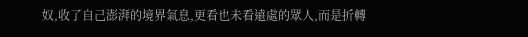奴,收了自己澎湃的境界氣息,更看也未看遠處的眾人,而是折轉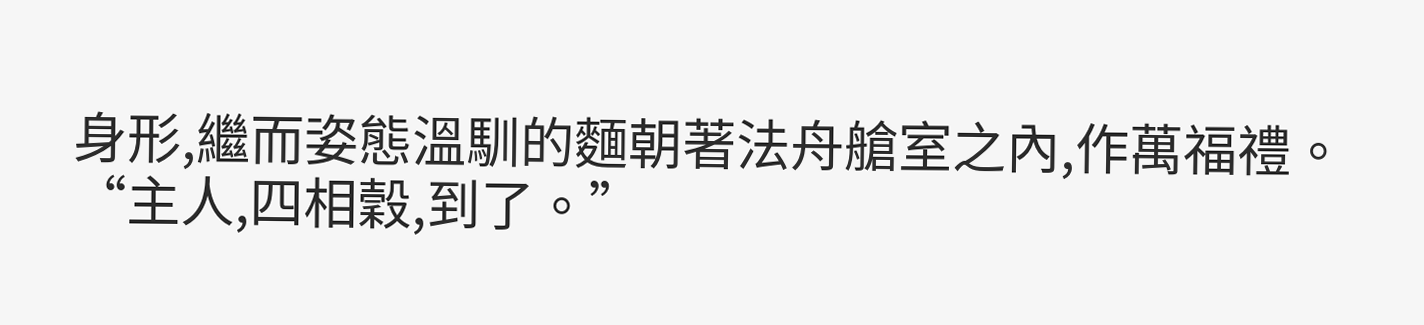身形,繼而姿態溫馴的麵朝著法舟艙室之內,作萬福禮。
“主人,四相穀,到了。”